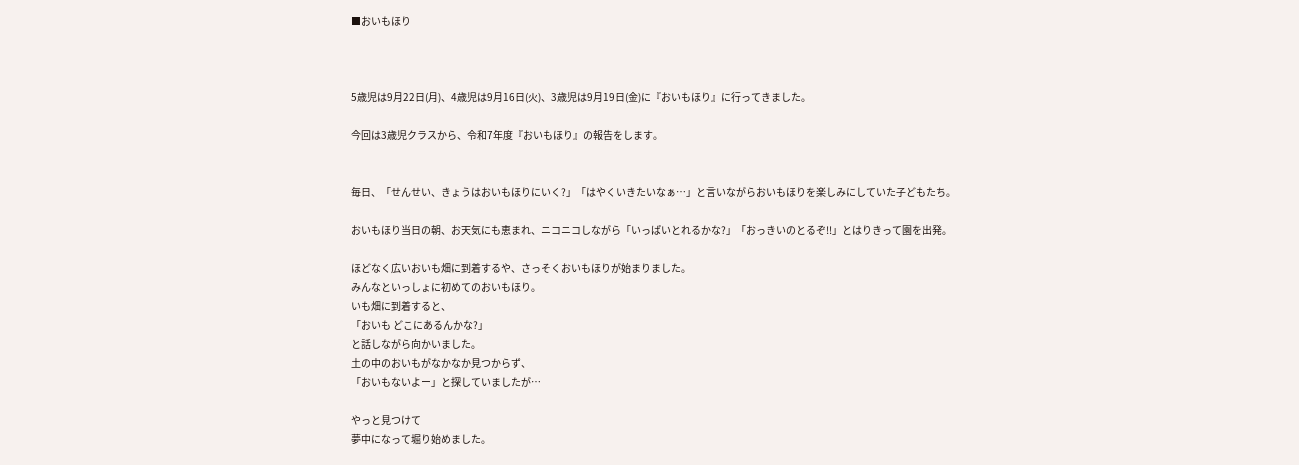■おいもほり



5歳児は9月22日(月)、4歳児は9月16日(火)、3歳児は9月19日(金)に『おいもほり』に行ってきました。

今回は3歳児クラスから、令和7年度『おいもほり』の報告をします。


毎日、「せんせい、きょうはおいもほりにいく?」「はやくいきたいなぁ…」と言いながらおいもほりを楽しみにしていた子どもたち。

おいもほり当日の朝、お天気にも恵まれ、ニコニコしながら「いっぱいとれるかな?」「おっきいのとるぞ!!」とはりきって園を出発。

ほどなく広いおいも畑に到着するや、さっそくおいもほりが始まりました。
みんなといっしょに初めてのおいもほり。
いも畑に到着すると、
「おいも どこにあるんかな?」
と話しながら向かいました。
土の中のおいもがなかなか見つからず、
「おいもないよー」と探していましたが…

やっと見つけて
夢中になって堀り始めました。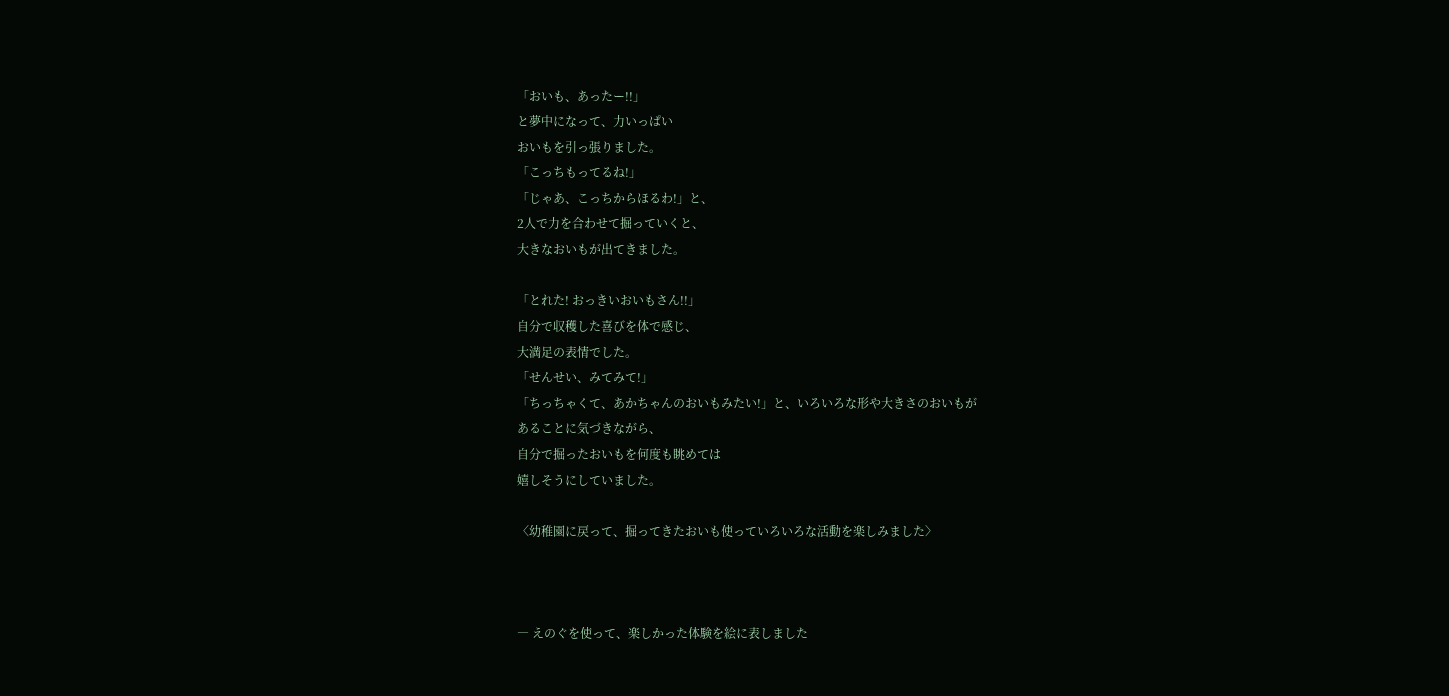「おいも、あったー!!」
と夢中になって、力いっぱい
おいもを引っ張りました。
「こっちもってるね!」
「じゃあ、こっちからほるわ!」と、
2人で力を合わせて掘っていくと、
大きなおいもが出てきました。

「とれた! おっきいおいもさん!!」
自分で収穫した喜びを体で感じ、
大満足の表情でした。
「せんせい、みてみて!」
「ちっちゃくて、あかちゃんのおいもみたい!」と、いろいろな形や大きさのおいもが
あることに気づきながら、
自分で掘ったおいもを何度も眺めては
嬉しそうにしていました。

〈幼稚園に戻って、掘ってきたおいも使っていろいろな活動を楽しみました〉



― えのぐを使って、楽しかった体験を絵に表しました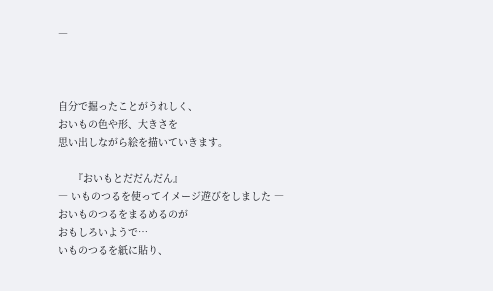―



自分で掘ったことがうれしく、
おいもの色や形、大きさを
思い出しながら絵を描いていきます。

     『おいもとだだんだん』
― いものつるを使ってイメージ遊びをしました ―
おいものつるをまるめるのが
おもしろいようで…
いものつるを紙に貼り、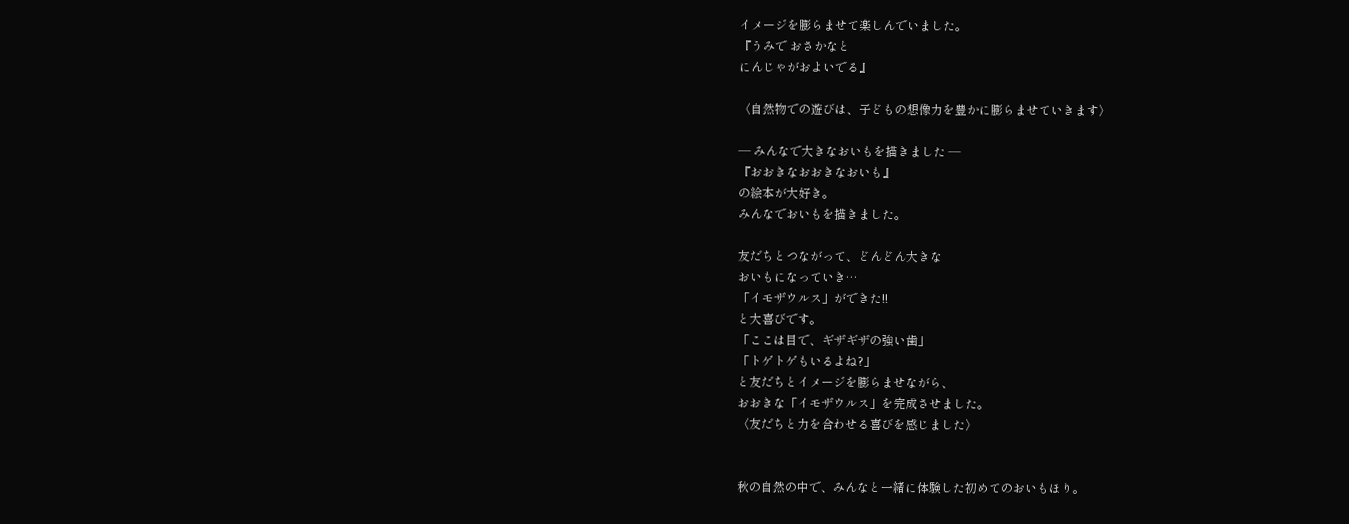イメージを膨らませて楽しんでいました。
『うみで おさかなと
にんじゃがおよいでる』

〈自然物での遊びは、子どもの想像力を豊かに膨らませていきます〉

― みんなで大きなおいもを描きました ―
『おおきなおおきなおいも』
の絵本が大好き。
みんなでおいもを描きました。

友だちとつながって、どんどん大きな
おいもになっていき…
「イモザウルス」ができた!!
と大喜びです。
「ここは目で、ギザギザの強い歯」
「トゲトゲもいるよね?」
と友だちとイメージを膨らませながら、
おおきな「イモザウルス」を完成させました。
〈友だちと力を合わせる喜びを感じました〉


秋の自然の中で、みんなと一緒に体験した初めてのおいもほり。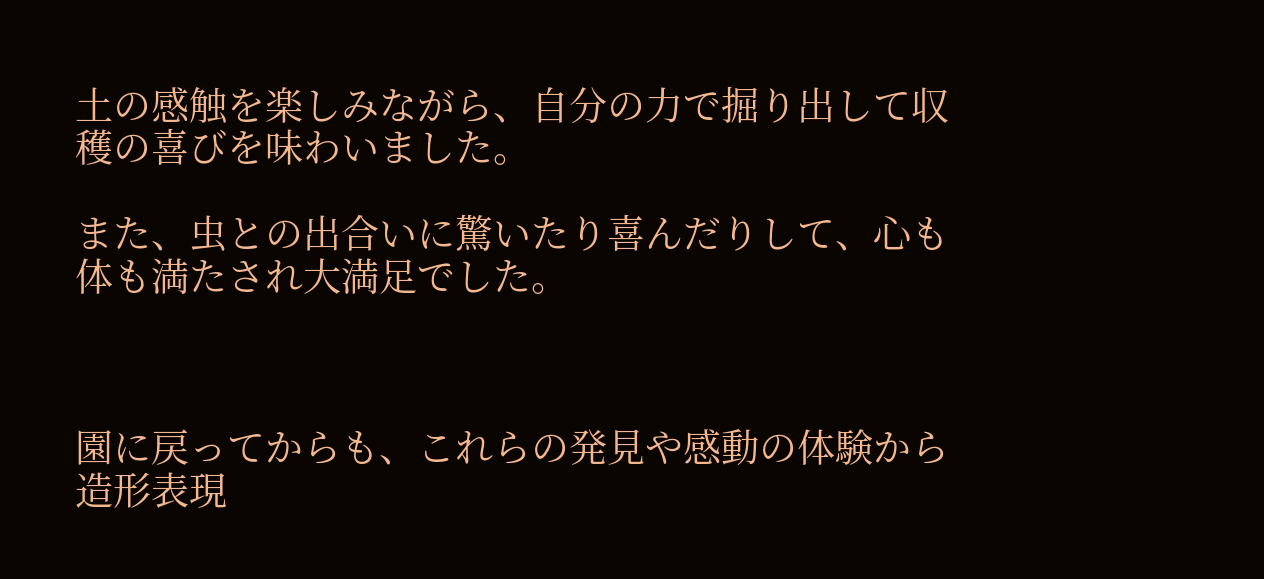土の感触を楽しみながら、自分の力で掘り出して収穫の喜びを味わいました。

また、虫との出合いに驚いたり喜んだりして、心も体も満たされ大満足でした。



園に戻ってからも、これらの発見や感動の体験から造形表現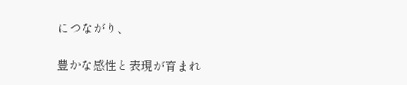につながり、

豊かな感性と表現が育まれ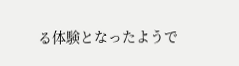る体験となったようで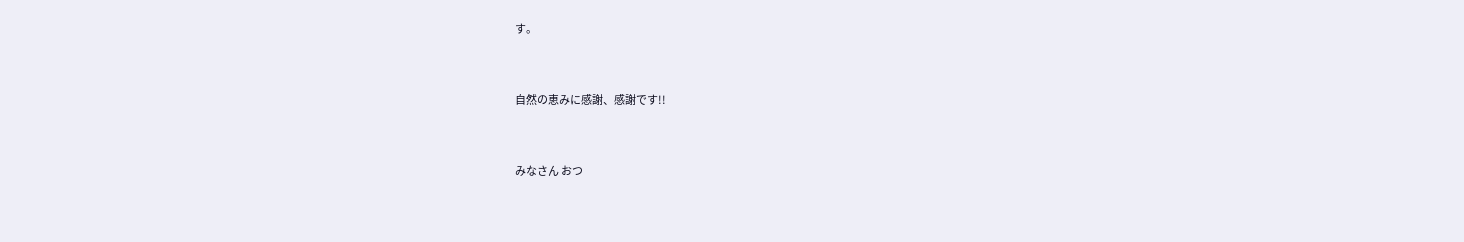す。


自然の恵みに感謝、感謝です!!


みなさん おつ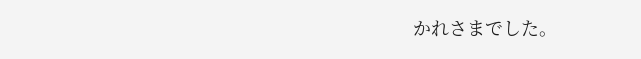かれさまでした。